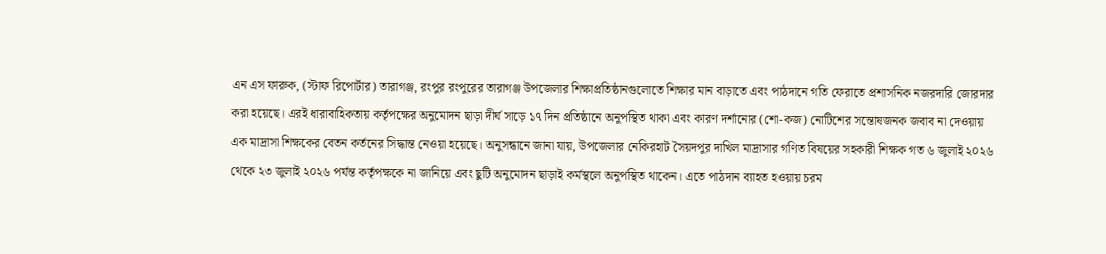এন এস ফারুক, (স্টাফ রিপোর্টার) তারাগঞ্জ, রংপুর রংপুরের তারাগঞ্জ উপজেলার শিক্ষাপ্রতিষ্ঠানগুলোতে শিক্ষার মান বাড়াতে এবং পাঠদানে গতি ফেরাতে প্রশাসনিক নজরদারি জোরদার করা হয়েছে। এরই ধারাবাহিকতায় কর্তৃপক্ষের অনুমোদন ছাড়া দীর্ঘ সাড়ে ১৭ দিন প্রতিষ্ঠানে অনুপস্থিত থাকা এবং কারণ দর্শানোর (শো-কজ) নোটিশের সন্তোষজনক জবাব না দেওয়ায় এক মাদ্রাসা শিক্ষকের বেতন কর্তনের সিদ্ধান্ত নেওয়া হয়েছে। অনুসন্ধানে জানা যায়, উপজেলার নেকিরহাট সৈয়দপুর দাখিল মাদ্রাসার গণিত বিষয়ের সহকারী শিক্ষক গত ৬ জুলাই ২০২৬ থেকে ২৩ জুলাই ২০২৬ পর্যন্ত কর্তৃপক্ষকে না জানিয়ে এবং ছুটি অনুমোদন ছাড়াই কর্মস্থলে অনুপস্থিত থাকেন। এতে পাঠদান ব্যাহত হওয়ায় চরম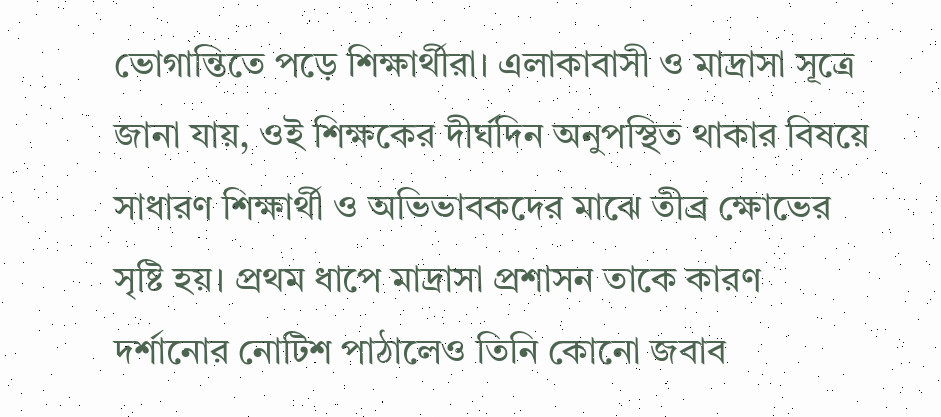ভোগান্তিতে পড়ে শিক্ষার্থীরা। এলাকাবাসী ও মাদ্রাসা সূত্রে জানা যায়, ওই শিক্ষকের দীর্ঘদিন অনুপস্থিত থাকার বিষয়ে সাধারণ শিক্ষার্থী ও অভিভাবকদের মাঝে তীব্র ক্ষোভের সৃষ্টি হয়। প্রথম ধাপে মাদ্রাসা প্রশাসন তাকে কারণ দর্শানোর নোটিশ পাঠালেও তিনি কোনো জবাব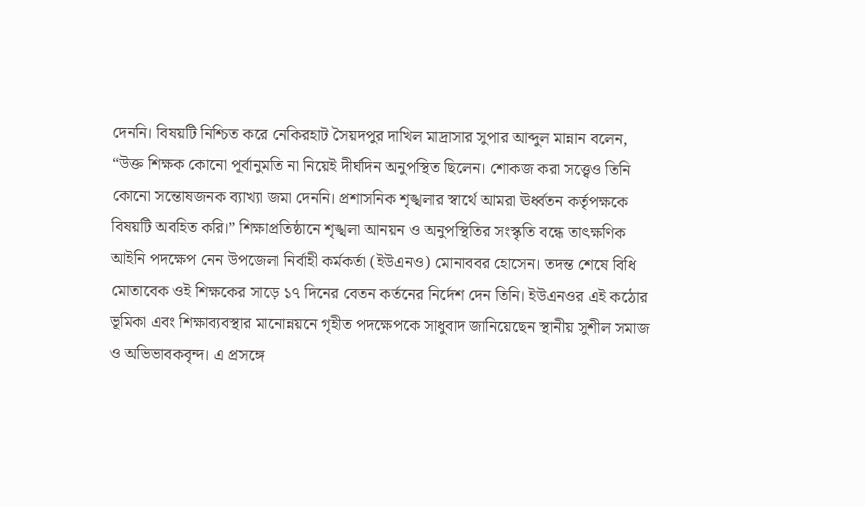দেননি। বিষয়টি নিশ্চিত করে নেকিরহাট সৈয়দপুর দাখিল মাদ্রাসার সুপার আব্দুল মান্নান বলেন, “উক্ত শিক্ষক কোনো পূর্বানুমতি না নিয়েই দীর্ঘদিন অনুপস্থিত ছিলেন। শোকজ করা সত্ত্বেও তিনি কোনো সন্তোষজনক ব্যাখ্যা জমা দেননি। প্রশাসনিক শৃঙ্খলার স্বার্থে আমরা ঊর্ধ্বতন কর্তৃপক্ষকে বিষয়টি অবহিত করি।” শিক্ষাপ্রতিষ্ঠানে শৃঙ্খলা আনয়ন ও অনুপস্থিতির সংস্কৃতি বন্ধে তাৎক্ষণিক আইনি পদক্ষেপ নেন উপজেলা নির্বাহী কর্মকর্তা (ইউএনও) মোনাববর হোসেন। তদন্ত শেষে বিধি মোতাবেক ওই শিক্ষকের সাড়ে ১৭ দিনের বেতন কর্তনের নির্দেশ দেন তিনি। ইউএনওর এই কঠোর ভূমিকা এবং শিক্ষাব্যবস্থার মানোন্নয়নে গৃহীত পদক্ষেপকে সাধুবাদ জানিয়েছেন স্থানীয় সুশীল সমাজ ও অভিভাবকবৃন্দ। এ প্রসঙ্গে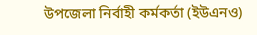উপজেলা নির্বাহী কর্মকর্তা (ইউএনও)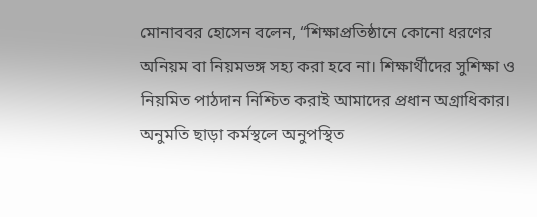মোনাববর হোসেন বলেন, “শিক্ষাপ্রতিষ্ঠানে কোনো ধরণের অনিয়ম বা নিয়মভঙ্গ সহ্য করা হবে না। শিক্ষার্থীদের সুশিক্ষা ও নিয়মিত পাঠদান নিশ্চিত করাই আমাদের প্রধান অগ্রাধিকার। অনুমতি ছাড়া কর্মস্থলে অনুপস্থিত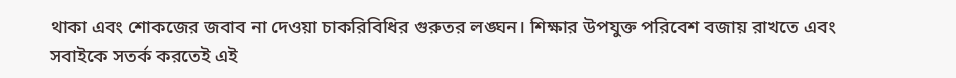থাকা এবং শোকজের জবাব না দেওয়া চাকরিবিধির গুরুতর লঙ্ঘন। শিক্ষার উপযুক্ত পরিবেশ বজায় রাখতে এবং সবাইকে সতর্ক করতেই এই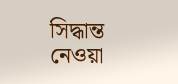সিদ্ধান্ত নেওয়া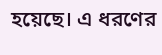হয়েছে। এ ধরণের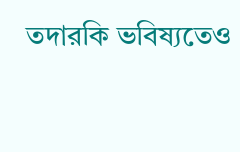তদারকি ভবিষ্যতেও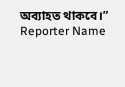অব্যাহত থাকবে।”
Reporter Name